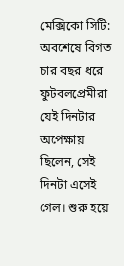মেক্সিকো সিটি: অবশেষে বিগত চার বছর ধরে ফুটবলপ্রেমীরা যেই দিনটার অপেক্ষায় ছিলেন, সেই দিনটা এসেই গেল। শুরু হয়ে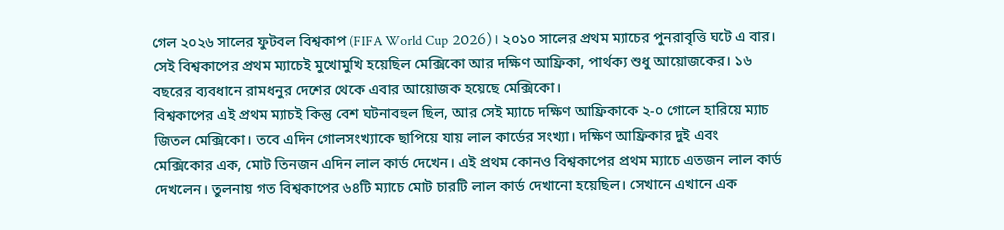গেল ২০২৬ সালের ফুটবল বিশ্বকাপ (FIFA World Cup 2026)। ২০১০ সালের প্রথম ম্যাচের পুনরাবৃত্তি ঘটে এ বার। সেই বিশ্বকাপের প্রথম ম্যাচেই মুখোমুখি হয়েছিল মেক্সিকো আর দক্ষিণ আফ্রিকা, পার্থক্য শুধু আয়োজকের। ১৬ বছরের ব্যবধানে রামধনুর দেশের থেকে এবার আয়োজক হয়েছে মেক্সিকো।
বিশ্বকাপের এই প্রথম ম্যাচই কিন্তু বেশ ঘটনাবহুল ছিল, আর সেই ম্যাচে দক্ষিণ আফ্রিকাকে ২-০ গোলে হারিয়ে ম্যাচ জিতল মেক্সিকো। তবে এদিন গোলসংখ্যাকে ছাপিয়ে যায় লাল কার্ডের সংখ্যা। দক্ষিণ আফ্রিকার দুই এবং মেক্সিকোর এক, মোট তিনজন এদিন লাল কার্ড দেখেন। এই প্রথম কোনও বিশ্বকাপের প্রথম ম্যাচে এতজন লাল কার্ড দেখলেন। তুলনায় গত বিশ্বকাপের ৬৪টি ম্যাচে মোট চারটি লাল কার্ড দেখানো হয়েছিল। সেখানে এখানে এক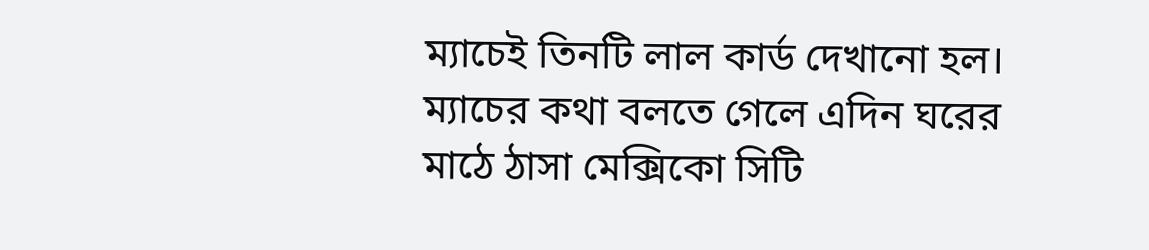ম্যাচেই তিনটি লাল কার্ড দেখানো হল।
ম্যাচের কথা বলতে গেলে এদিন ঘরের মাঠে ঠাসা মেক্সিকো সিটি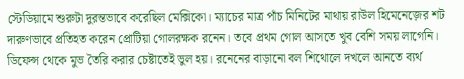স্টেডিয়ামে শুরুটা দুরন্তভাবে করেছিল মেক্সিকো। ম্যাচের মাত্র পাঁচ মিনিটের মাথায় রাউল হিমেনেজ়ের শট দারুণভাবে প্রতিহত করেন প্রোটিয়া গোলরক্ষক রনেন। তবে প্রথম গোল আসতে খুব বেশি সময় লাগেনি। ডিফেন্স থেকে মুভ তৈরি করার চেষ্টাতেই ভুল হয়। রনেনের বাড়ানো বল শিথোলে দখলে আনতে ব্যর্থ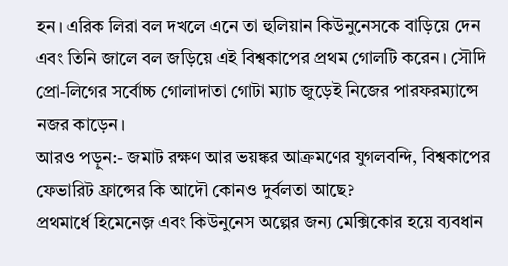হন। এরিক লিরা বল দখলে এনে তা হুলিয়ান কিউনুনেসকে বাড়িয়ে দেন এবং তিনি জালে বল জড়িয়ে এই বিশ্বকাপের প্রথম গোলটি করেন। সৌদি প্রো-লিগের সর্বোচ্চ গোলাদাতা গোটা ম্যাচ জুড়েই নিজের পারফরম্যান্সে নজর কাড়েন।
আরও পড়ুন:- জমাট রক্ষণ আর ভয়ঙ্কর আক্রমণের যুগলবন্দি, বিশ্বকাপের ফেভারিট ফ্রান্সের কি আদৌ কোনও দুর্বলতা আছে?
প্রথমার্ধে হিমেনেজ় এবং কিউনুনেস অল্পের জন্য মেক্সিকোর হয়ে ব্যবধান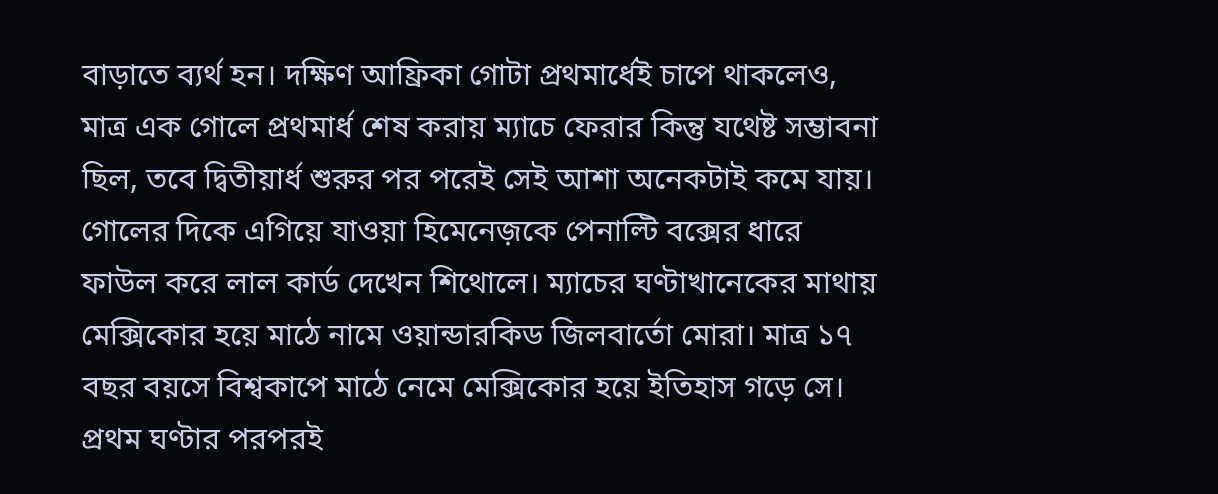বাড়াতে ব্যর্থ হন। দক্ষিণ আফ্রিকা গোটা প্রথমার্ধেই চাপে থাকলেও, মাত্র এক গোলে প্রথমার্ধ শেষ করায় ম্যাচে ফেরার কিন্তু যথেষ্ট সম্ভাবনা ছিল, তবে দ্বিতীয়ার্ধ শুরুর পর পরেই সেই আশা অনেকটাই কমে যায়। গোলের দিকে এগিয়ে যাওয়া হিমেনেজ়কে পেনাল্টি বক্সের ধারে ফাউল করে লাল কার্ড দেখেন শিথোলে। ম্যাচের ঘণ্টাখানেকের মাথায় মেক্সিকোর হয়ে মাঠে নামে ওয়ান্ডারকিড জিলবার্তো মোরা। মাত্র ১৭ বছর বয়সে বিশ্বকাপে মাঠে নেমে মেক্সিকোর হয়ে ইতিহাস গড়ে সে।
প্রথম ঘণ্টার পরপরই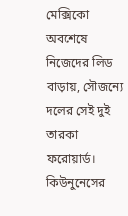মেক্সিকো অবশেষে নিজেদের লিড বাড়ায়, সৌজন্যে দলের সেই দুই তারকা ফরোয়ার্ড। কিউনুনেসের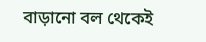বাড়ানো বল থেকেই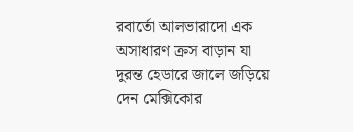রবার্তো আলভারাদো এক অসাধারণ ক্রস বাড়ান যা দুরন্ত হেডারে জালে জড়িয়ে দেন মেক্সিকোর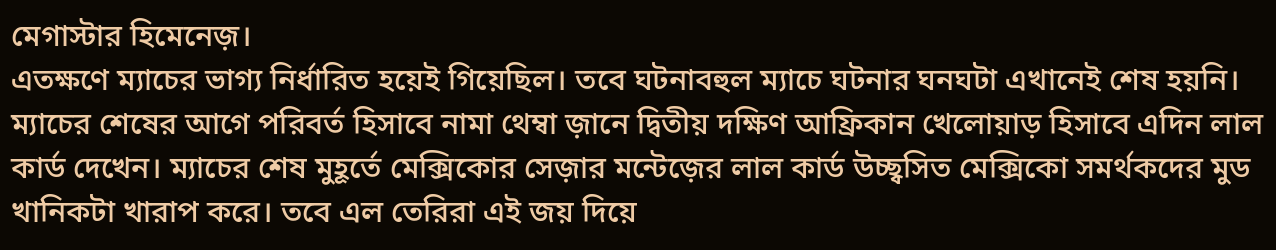মেগাস্টার হিমেনেজ়।
এতক্ষণে ম্যাচের ভাগ্য নির্ধারিত হয়েই গিয়েছিল। তবে ঘটনাবহুল ম্যাচে ঘটনার ঘনঘটা এখানেই শেষ হয়নি। ম্যাচের শেষের আগে পরিবর্ত হিসাবে নামা থেম্বা জ়ানে দ্বিতীয় দক্ষিণ আফ্রিকান খেলোয়াড় হিসাবে এদিন লাল কার্ড দেখেন। ম্যাচের শেষ মুহূর্তে মেক্সিকোর সেজ়ার মন্টেজ়ের লাল কার্ড উচ্ছ্বসিত মেক্সিকো সমর্থকদের মুড খানিকটা খারাপ করে। তবে এল তেরিরা এই জয় দিয়ে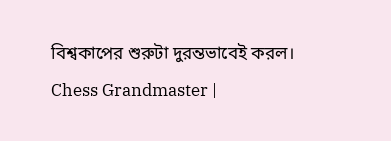বিশ্বকাপের শুরুটা দুরন্তভাবেই করল।
Chess Grandmaster |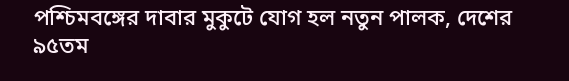পশ্চিমবঙ্গের দাবার মুকুটে যোগ হল নতুন পালক, দেশের ৯৫তম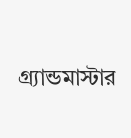গ্র্যান্ডমাস্টার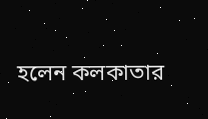হলেন কলকাতার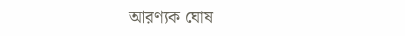আরণ্যক ঘোষ